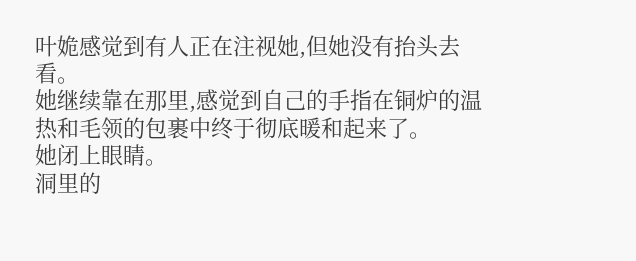叶姽感觉到有人正在注视她,但她没有抬头去看。
她继续靠在那里,感觉到自己的手指在铜炉的温热和毛领的包裹中终于彻底暖和起来了。
她闭上眼睛。
洞里的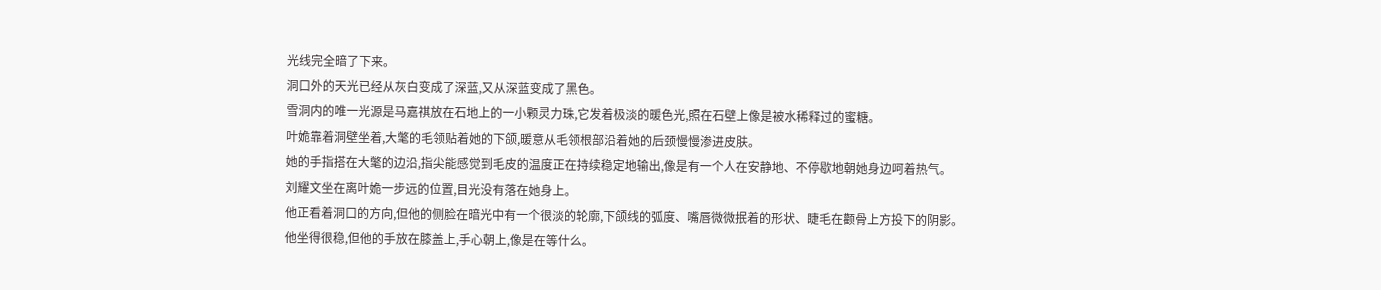光线完全暗了下来。
洞口外的天光已经从灰白变成了深蓝,又从深蓝变成了黑色。
雪洞内的唯一光源是马嘉祺放在石地上的一小颗灵力珠,它发着极淡的暖色光,照在石壁上像是被水稀释过的蜜糖。
叶姽靠着洞壁坐着,大氅的毛领贴着她的下颌,暖意从毛领根部沿着她的后颈慢慢渗进皮肤。
她的手指搭在大氅的边沿,指尖能感觉到毛皮的温度正在持续稳定地输出,像是有一个人在安静地、不停歇地朝她身边呵着热气。
刘耀文坐在离叶姽一步远的位置,目光没有落在她身上。
他正看着洞口的方向,但他的侧脸在暗光中有一个很淡的轮廓,下颌线的弧度、嘴唇微微抿着的形状、睫毛在颧骨上方投下的阴影。
他坐得很稳,但他的手放在膝盖上,手心朝上,像是在等什么。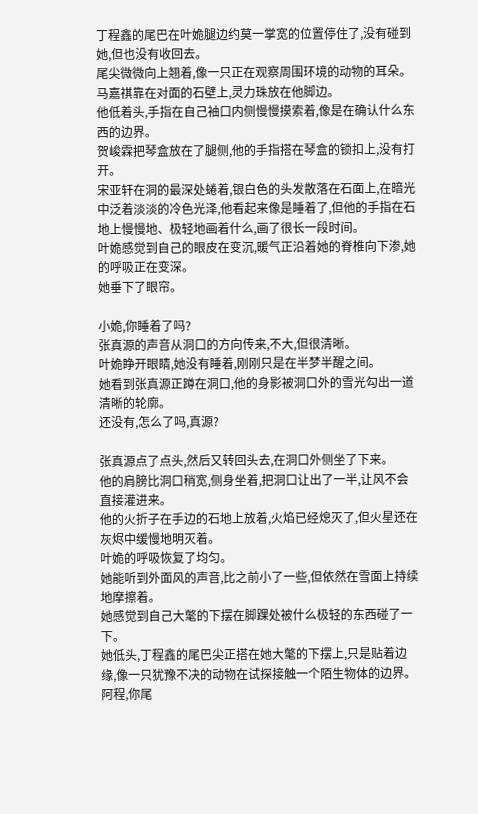丁程鑫的尾巴在叶姽腿边约莫一掌宽的位置停住了,没有碰到她,但也没有收回去。
尾尖微微向上翘着,像一只正在观察周围环境的动物的耳朵。
马嘉祺靠在对面的石壁上,灵力珠放在他脚边。
他低着头,手指在自己袖口内侧慢慢摸索着,像是在确认什么东西的边界。
贺峻霖把琴盒放在了腿侧,他的手指搭在琴盒的锁扣上,没有打开。
宋亚轩在洞的最深处蜷着,银白色的头发散落在石面上,在暗光中泛着淡淡的冷色光泽,他看起来像是睡着了,但他的手指在石地上慢慢地、极轻地画着什么,画了很长一段时间。
叶姽感觉到自己的眼皮在变沉,暖气正沿着她的脊椎向下渗,她的呼吸正在变深。
她垂下了眼帘。

小姽,你睡着了吗?
张真源的声音从洞口的方向传来,不大,但很清晰。
叶姽睁开眼睛,她没有睡着,刚刚只是在半梦半醒之间。
她看到张真源正蹲在洞口,他的身影被洞口外的雪光勾出一道清晰的轮廓。
还没有,怎么了吗,真源?

张真源点了点头,然后又转回头去,在洞口外侧坐了下来。
他的肩膀比洞口稍宽,侧身坐着,把洞口让出了一半,让风不会直接灌进来。
他的火折子在手边的石地上放着,火焰已经熄灭了,但火星还在灰烬中缓慢地明灭着。
叶姽的呼吸恢复了均匀。
她能听到外面风的声音,比之前小了一些,但依然在雪面上持续地摩擦着。
她感觉到自己大氅的下摆在脚踝处被什么极轻的东西碰了一下。
她低头,丁程鑫的尾巴尖正搭在她大氅的下摆上,只是贴着边缘,像一只犹豫不决的动物在试探接触一个陌生物体的边界。
阿程,你尾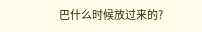巴什么时候放过来的?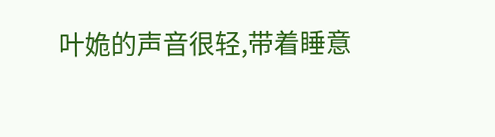叶姽的声音很轻,带着睡意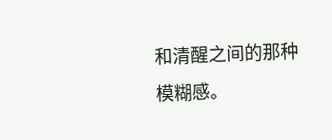和清醒之间的那种模糊感。